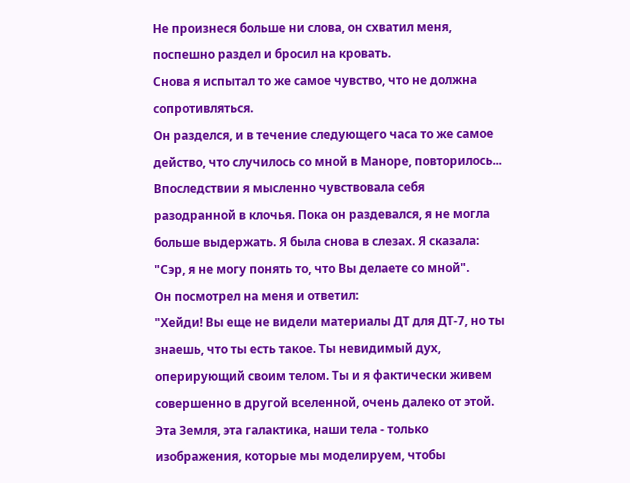Не произнеся больше ни слова, он схватил меня, поспешно раздел и бросил на кровать.
Снова я испытал то же самое чувство, что не должна сопротивляться.
Он разделся, и в течение следующего часа то же самое действо, что случилось со мной в Маноре, повторилось...
Впоследствии я мысленно чувствовала себя разодранной в клочья. Пока он раздевался, я не могла больше выдержать. Я была снова в слезах. Я сказала:
"Сэр, я не могу понять то, что Вы делаете со мной".
Он посмотрел на меня и ответил:
"Хейди! Вы еще не видели материалы ДТ для ДТ-7, но ты знаешь, что ты есть такое. Ты невидимый дух, оперирующий своим телом. Ты и я фактически живем совершенно в другой вселенной, очень далеко от этой. Эта Земля, эта галактика, наши тела - только изображения, которые мы моделируем, чтобы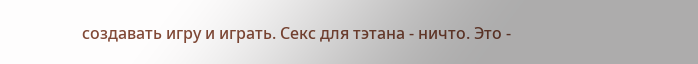создавать игру и играть. Секс для тэтана - ничто. Это -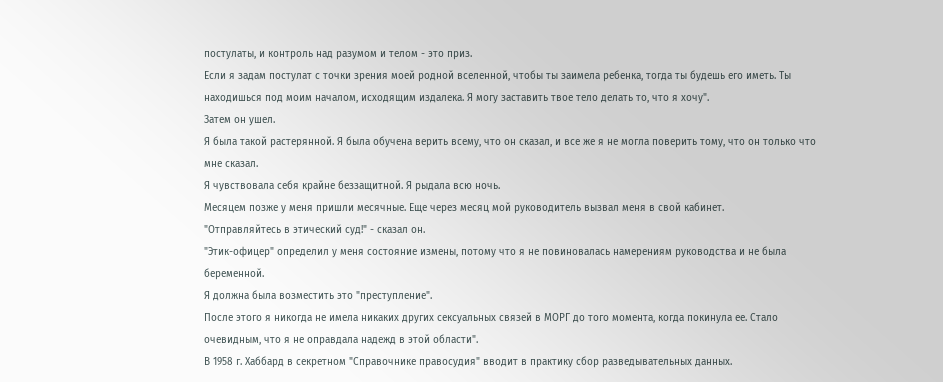постулаты, и контроль над разумом и телом - это приз.
Если я задам постулат с точки зрения моей родной вселенной, чтобы ты заимела ребенка, тогда ты будешь его иметь. Ты находишься под моим началом, исходящим издалека. Я могу заставить твое тело делать то, что я хочу".
Затем он ушел.
Я была такой растерянной. Я была обучена верить всему, что он сказал, и все же я не могла поверить тому, что он только что мне сказал.
Я чувствовала себя крайне беззащитной. Я рыдала всю ночь.
Месяцем позже у меня пришли месячные. Еще через месяц мой руководитель вызвал меня в свой кабинет.
"Отправляйтесь в этический суд!" - сказал он.
"Этик-офицер" определил у меня состояние измены, потому что я не повиновалась намерениям руководства и не была беременной.
Я должна была возместить это "преступление".
После этого я никогда не имела никаких других сексуальных связей в МОРГ до того момента, когда покинула ее. Стало очевидным, что я не оправдала надежд в этой области".
В 1958 г. Хаббард в секретном "Справочнике правосудия" вводит в практику сбор разведывательных данных.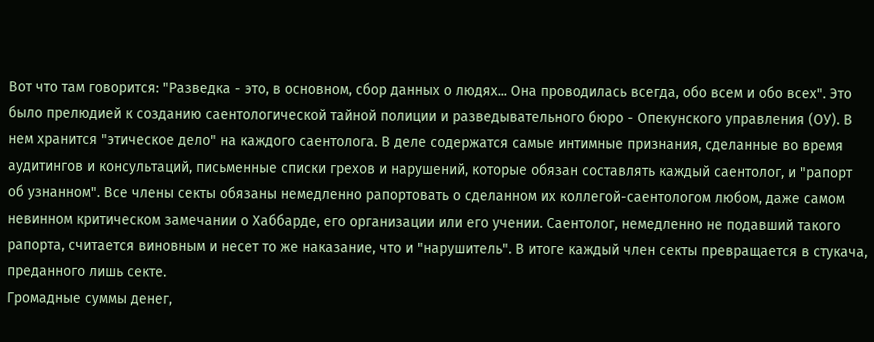Вот что там говорится: "Разведка - это, в основном, сбор данных о людях... Она проводилась всегда, обо всем и обо всех". Это было прелюдией к созданию саентологической тайной полиции и разведывательного бюро - Опекунского управления (ОУ). В нем хранится "этическое дело" на каждого саентолога. В деле содержатся самые интимные признания, сделанные во время аудитингов и консультаций, письменные списки грехов и нарушений, которые обязан составлять каждый саентолог, и "рапорт об узнанном". Все члены секты обязаны немедленно рапортовать о сделанном их коллегой-саентологом любом, даже самом невинном критическом замечании о Хаббарде, его организации или его учении. Саентолог, немедленно не подавший такого рапорта, считается виновным и несет то же наказание, что и "нарушитель". В итоге каждый член секты превращается в стукача, преданного лишь секте.
Громадные суммы денег,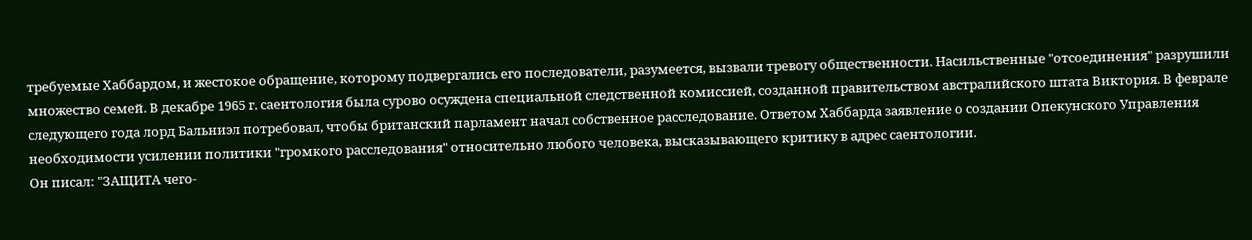требуемые Хаббардом, и жестокое обращение, которому подвергались его последователи, разумеется, вызвали тревогу общественности. Насильственные "отсоединения" разрушили множество семей. В декабре 1965 г. саентология была сурово осуждена специальной следственной комиссией, созданной правительством австралийского штата Виктория. В феврале следующего года лорд Бальниэл потребовал, чтобы британский парламент начал собственное расследование. Ответом Хаббарда заявление о создании Опекунского Управления необходимости усилении политики "громкого расследования" относительно любого человека, высказывающего критику в адрес саентологии.
Он писал: "ЗАЩИТА чего-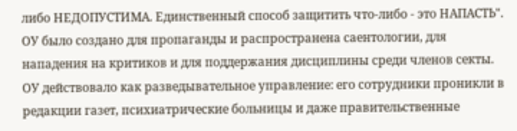либо НЕДОПУСТИМА. Единственный способ защитить что-либо - это НАПАСТЬ".
ОУ было создано для пропаганды и распространена саентологии, для нападения на критиков и для поддержания дисциплины среди членов секты. ОУ действовало как разведывательное управление: его сотрудники проникли в редакции газет, психиатрические больницы и даже правительственные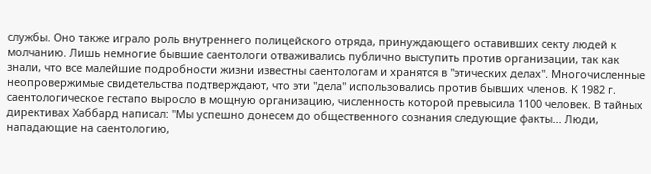службы. Оно также играло роль внутреннего полицейского отряда, принуждающего оставивших секту людей к молчанию. Лишь немногие бывшие саентологи отваживались публично выступить против организации, так как знали, что все малейшие подробности жизни известны саентологам и хранятся в "этических делах". Многочисленные неопровержимые свидетельства подтверждают, что эти "дела" использовались против бывших членов. К 1982 г. саентологическое гестапо выросло в мощную организацию, численность которой превысила 1100 человек. В тайных директивах Хаббард написал: "Мы успешно донесем до общественного сознания следующие факты... Люди, нападающие на саентологию,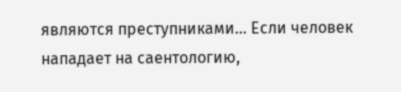являются преступниками... Если человек нападает на саентологию,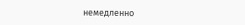немедленно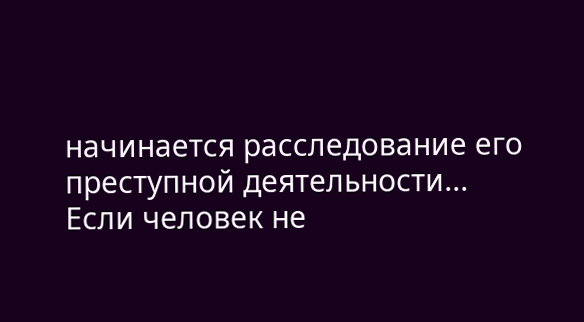начинается расследование его преступной деятельности... Если человек не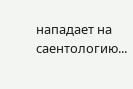нападает на саентологию...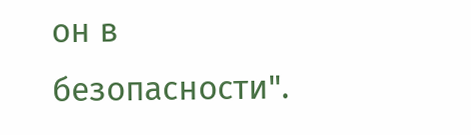он в безопасности".